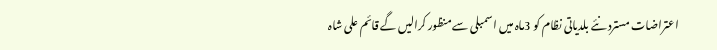اعتراضات مسترد نئے بلدیاتی نظام کو 3ماہ میں اسمبلی سے منظور کرالیں گے قائم علی شاہ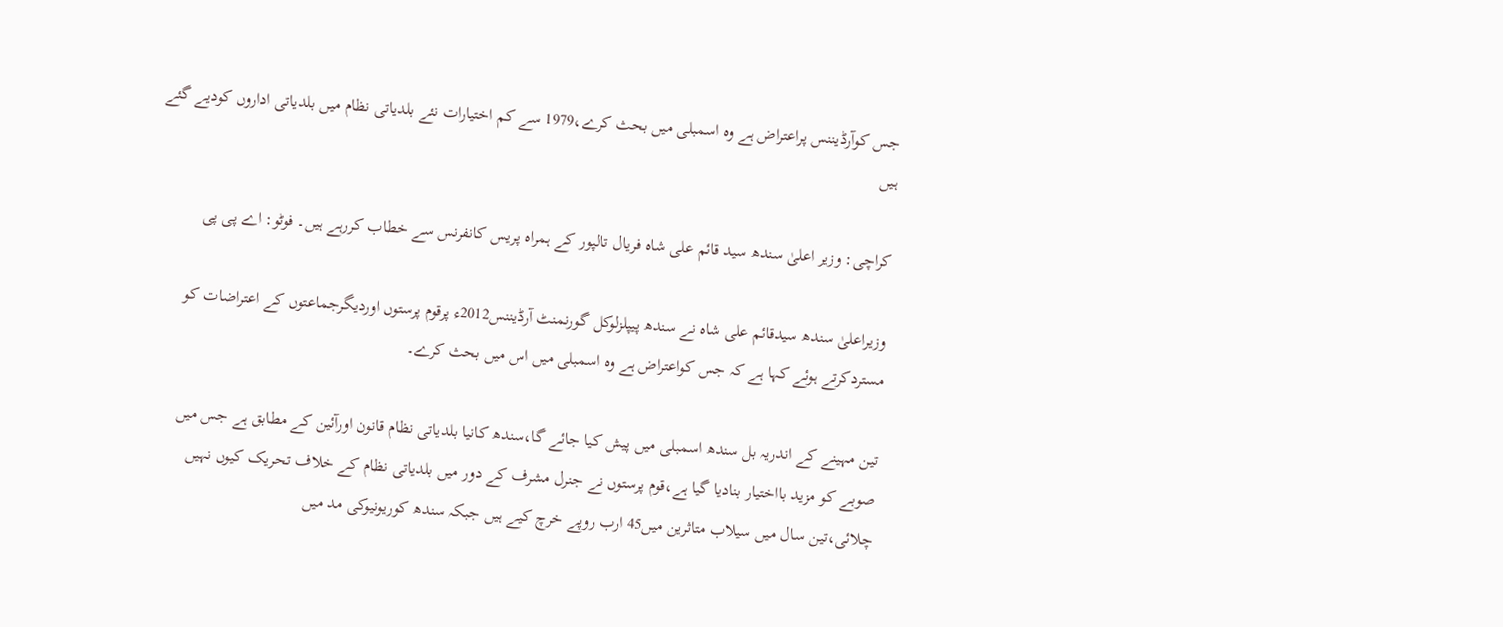جس کوآرڈیننس پراعتراض ہے وہ اسمبلی میں بحث کرے،1979 سے کم اختیارات نئے بلدیاتی نظام میں بلدیاتی اداروں کودیے گئے ہیں

کراچی: وزیر اعلیٰ سندھ سید قائم علی شاہ فریال تالپور کے ہمراہ پریس کانفرنس سے خطاب کررہے ہیں۔ فوٹو: اے پی پی

وزیراعلیٰ سندھ سیدقائم علی شاہ نے سندھ پیپلزلوکل گورنمنٹ آرڈیننس2012ء پرقوم پرستوں اوردیگرجماعتوں کے اعتراضات کو مستردکرتے ہوئے کہا ہے کہ جس کواعتراض ہے وہ اسمبلی میں اس میں بحث کرے۔

تین مہینے کے اندریہ بل سندھ اسمبلی میں پیش کیا جائے گا،سندھ کانیا بلدیاتی نظام قانون اورآئین کے مطابق ہے جس میں صوبے کو مزید بااختیار بنادیا گیا ہے،قوم پرستوں نے جنرل مشرف کے دور میں بلدیاتی نظام کے خلاف تحریک کیوں نہیں چلائی،تین سال میں سیلاب متاثرین میں45 ارب روپے خرچ کیے ہیں جبکہ سندھ کوریونیوکی مد میں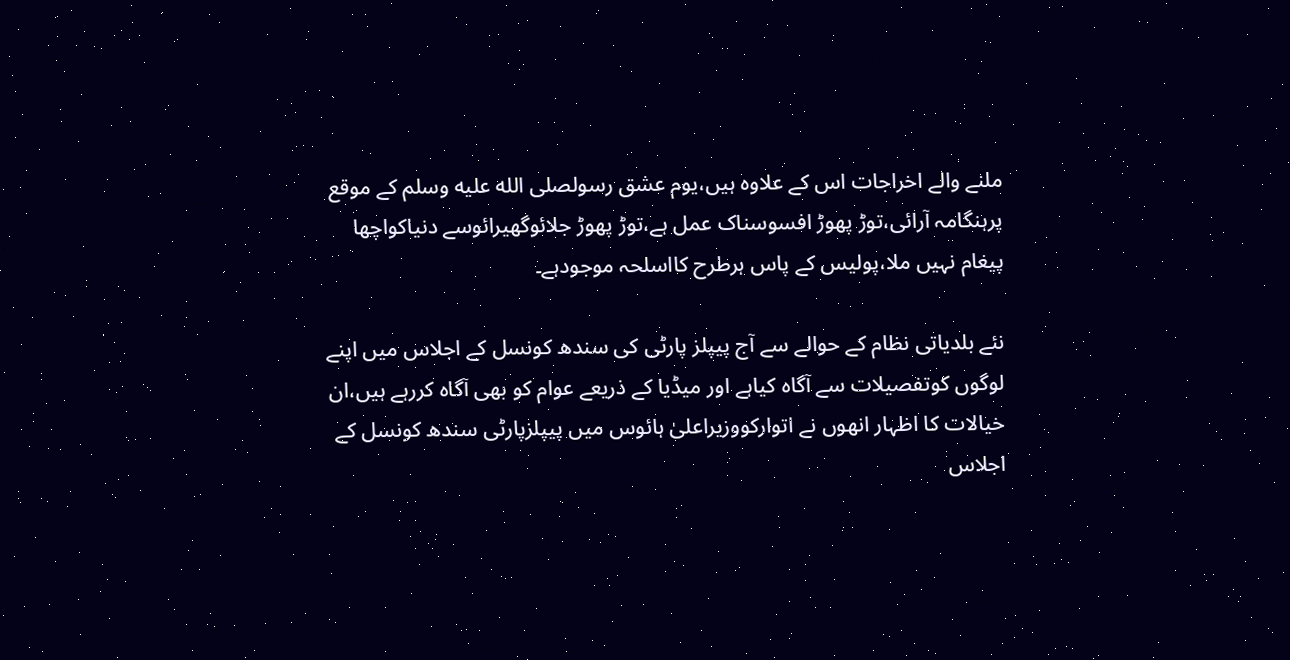ملنے والے اخراجات اس کے علاوہ ہیں،یوم عشق رسولصلى الله عليه وسلم کے موقع پرہنگامہ آرائی،توڑ پھوڑ افسوسناک عمل ہے،توڑ پھوڑ جلائوگھیرائوسے دنیاکواچھا پیغام نہیں ملا،پولیس کے پاس ہرطرح کااسلحہ موجودہے۔

نئے بلدیاتی نظام کے حوالے سے آج پیپلز پارٹی کی سندھ کونسل کے اجلاس میں اپنے لوگوں کوتفصیلات سے آگاہ کیاہے اور میڈیا کے ذریعے عوام کو بھی آگاہ کررہے ہیں،ان خیالات کا اظہار انھوں نے اتوارکووزیراعلیٰ ہائوس میں پیپلزپارٹی سندھ کونسل کے اجلاس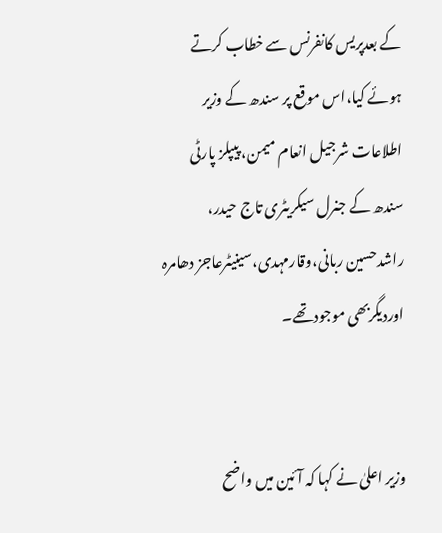کے بعدپریس کانفرنس سے خطاب کرتے ہوئے کیا،اس موقع پر سندھ کے وزیر اطلاعات شرجیل انعام میمن، پیپلز پارٹی سندھ کے جنرل سیکریٹری تاج حیدر، راشدحسین ربانی،وقارمہدی،سینیٹرعاجز دھامرہ اوردیگربھی موجودتھے۔


وزیر اعلیٰ نے کہا کہ آئین میں واضح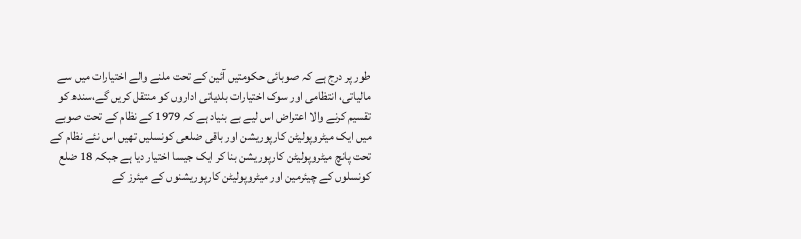طور پر درج ہے کہ صوبائی حکومتیں آئین کے تحت ملنے والے اختیارات میں سے مالیاتی، انتظامی اور سوک اختیارات بلدیاتی اداروں کو منتقل کریں گے،سندھ کو تقسیم کرنے والا اعتراض اس لیے بے بنیاد ہے کہ 1979 کے نظام کے تحت صوبے میں ایک میٹروپولیٹن کارپوریشن اور باقی ضلعی کونسلیں تھیں اس نئے نظام کے تحت پانچ میٹروپولیٹن کارپوریشن بنا کر ایک جیسا اختیار دیا ہے جبکہ 18 ضلع کونسلوں کے چیئرمین اور میٹروپولیٹن کارپوریشنوں کے میئرز کے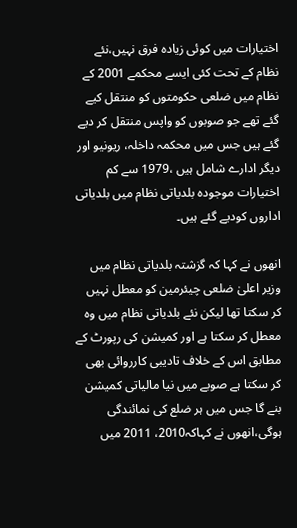اختیارات میں کوئی زیادہ فرق نہیں،نئے نظام کے تحت کئی ایسے محکمے 2001 کے نظام میں ضلعی حکومتوں کو منتقل کیے گئے تھے جو صوبوں کو واپس منتقل کر دیے گئے ہیں جس میں محکمہ داخلہ، ریونیو اور دیگر ادارے شامل ہیں ،1979 سے کم اختیارات موجودہ بلدیاتی نظام میں بلدیاتی اداروں کودیے گئے ہیں۔

انھوں نے کہا کہ گزشتہ بلدیاتی نظام میں وزیر اعلیٰ ضلعی چیئرمین کو معطل نہیں کر سکتا تھا لیکن نئے بلدیاتی نظام میں وہ معطل کر سکتا ہے اور کمیشن کی رپورٹ کے مطابق اس کے خلاف تادیبی کارروائی بھی کر سکتا ہے صوبے میں نیا مالیاتی کمیشن بنے گا جس میں ہر ضلع کی نمائندگی ہوگی،انھوں نے کہاکہ2010، 2011 میں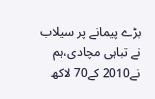بڑے پیمانے پر سیلاب نے تباہی مچادی،ہم نے2010 کے70 لاکھ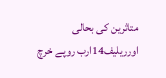متاثرین کی بحالی اورریلیف14ارب روپے خرچ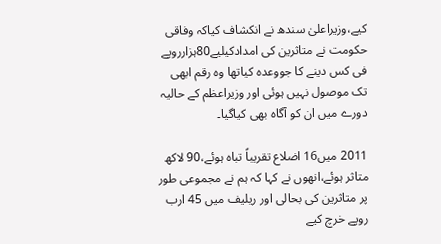کیے،وزیراعلیٰ سندھ نے انکشاف کیاکہ وفاقی حکومت نے متاثرین کی امدادکیلیے80ہزارروپے فی کس دینے کا جووعدہ کیاتھا وہ رقم ابھی تک موصول نہیں ہوئی اور وزیراعظم کے حالیہ دورے میں ان کو آگاہ بھی کیاگیا۔

2011 میں16 اضلاع تقریباً تباہ ہوئے،90 لاکھ متاثر ہوئے،انھوں نے کہا کہ ہم نے مجموعی طور پر متاثرین کی بحالی اور ریلیف میں 45 ارب روپے خرچ کیے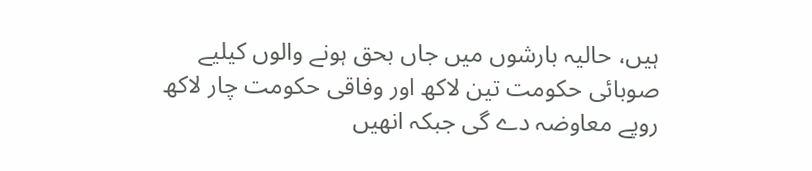ہیں، حالیہ بارشوں میں جاں بحق ہونے والوں کیلیے صوبائی حکومت تین لاکھ اور وفاقی حکومت چار لاکھ روپے معاوضہ دے گی جبکہ انھیں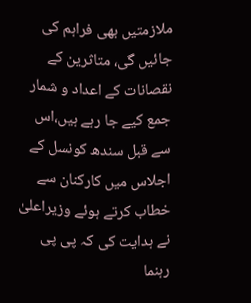ملازمتیں بھی فراہم کی جائیں گی، متاثرین کے نقصانات کے اعداد و شمار جمع کیے جا رہے ہیں،اس سے قبل سندھ کونسل کے اجلاس میں کارکنان سے خطاب کرتے ہوئے وزیراعلیٰ نے ہدایت کی کہ پی پی رہنما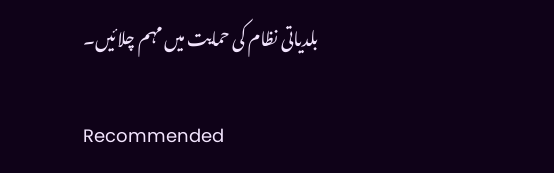بلدیاتی نظام کی حمایت میں مہم چلائیں۔

Recommended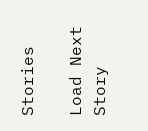Stories

Load Next Story